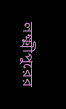লক্ষ্মীপুরের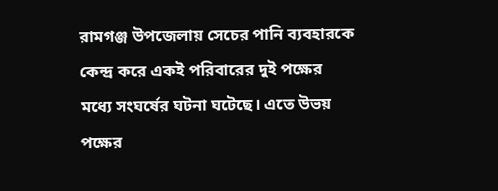রামগঞ্জ উপজেলায় সেচের পানি ব্যবহারকে কেন্দ্র করে একই পরিবারের দুই পক্ষের মধ্যে সংঘর্ষের ঘটনা ঘটেছে। এতে উভয় পক্ষের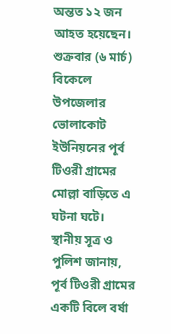অন্তত ১২ জন আহত হয়েছেন। শুক্রবার (৬ মার্চ) বিকেলে উপজেলার ভোলাকোট ইউনিয়নের পূর্ব টিওরী গ্রামের মোল্লা বাড়িতে এ ঘটনা ঘটে।
স্থানীয় সূত্র ও পুলিশ জানায়, পূর্ব টিওরী গ্রামের একটি বিলে বর্ষা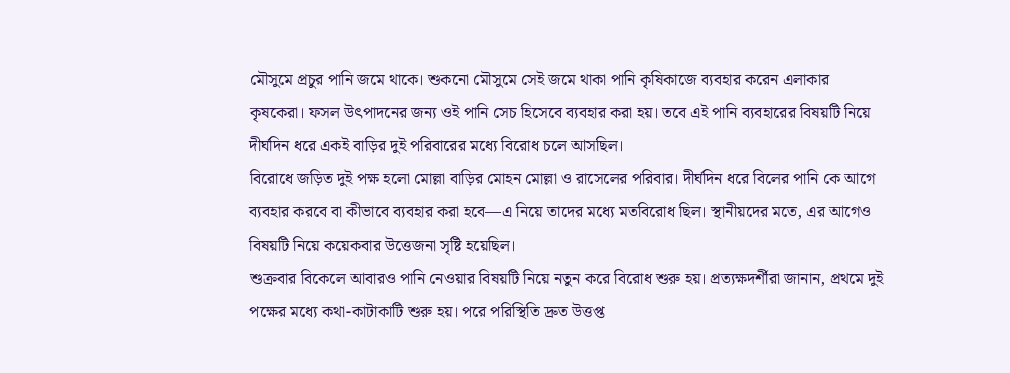মৌসুমে প্রচুর পানি জমে থাকে। শুকনো মৌসুমে সেই জমে থাকা পানি কৃষিকাজে ব্যবহার করেন এলাকার কৃষকেরা। ফসল উৎপাদনের জন্য ওই পানি সেচ হিসেবে ব্যবহার করা হয়। তবে এই পানি ব্যবহারের বিষয়টি নিয়ে দীর্ঘদিন ধরে একই বাড়ির দুই পরিবারের মধ্যে বিরোধ চলে আসছিল।
বিরোধে জড়িত দুই পক্ষ হলো মোল্লা বাড়ির মোহন মোল্লা ও রাসেলের পরিবার। দীর্ঘদিন ধরে বিলের পানি কে আগে ব্যবহার করবে বা কীভাবে ব্যবহার করা হবে—এ নিয়ে তাদের মধ্যে মতবিরোধ ছিল। স্থানীয়দের মতে, এর আগেও বিষয়টি নিয়ে কয়েকবার উত্তেজনা সৃষ্টি হয়েছিল।
শুক্রবার বিকেলে আবারও পানি নেওয়ার বিষয়টি নিয়ে নতুন করে বিরোধ শুরু হয়। প্রত্যক্ষদর্শীরা জানান, প্রথমে দুই পক্ষের মধ্যে কথা-কাটাকাটি শুরু হয়। পরে পরিস্থিতি দ্রুত উত্তপ্ত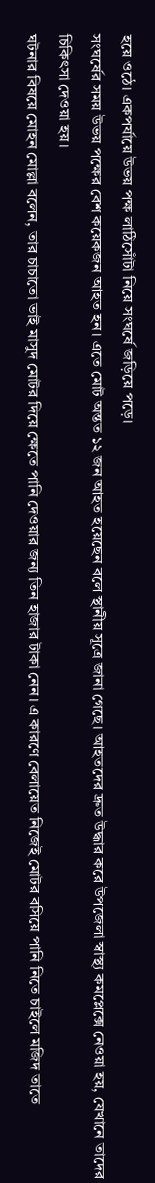হয়ে ওঠে। একপর্যায়ে উভয় পক্ষ লাঠিসোঁটা নিয়ে সংঘর্ষে জড়িয়ে পড়ে।
সংঘর্ষের সময় উভয় পক্ষের বেশ কয়েকজন আহত হন। এতে মোট অন্তত ১২ জন আহত হয়েছেন বলে স্থানীয় সূত্রে জানা গেছে। আহতদের দ্রুত উদ্ধার করে উপজেলা স্বাস্থ্য কমপ্লেক্সে নেওয়া হয়, যেখানে তাদের চিকিৎসা দেওয়া হয়।
ঘটনার বিষয়ে মোহন মোল্লা বলেন, তার চাচাতো ভাই মাসুদ মোটর দিয়ে ক্ষেতে পানি দেওয়ার জন্য তিন হাজার টাকা নেন। এ কারণে বেলায়েত নিজেই মোটর বসিয়ে পানি নিতে চাইলে মজিদ তাতে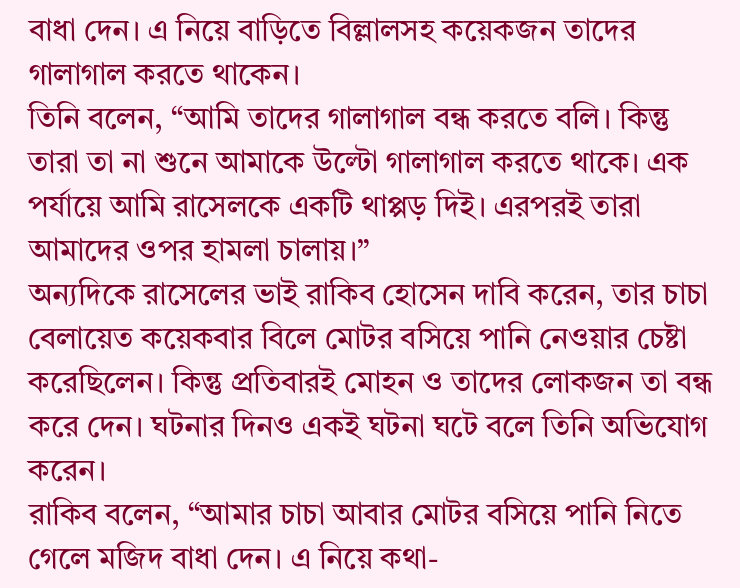বাধা দেন। এ নিয়ে বাড়িতে বিল্লালসহ কয়েকজন তাদের গালাগাল করতে থাকেন।
তিনি বলেন, “আমি তাদের গালাগাল বন্ধ করতে বলি। কিন্তু তারা তা না শুনে আমাকে উল্টো গালাগাল করতে থাকে। এক পর্যায়ে আমি রাসেলকে একটি থাপ্পড় দিই। এরপরই তারা আমাদের ওপর হামলা চালায়।”
অন্যদিকে রাসেলের ভাই রাকিব হোসেন দাবি করেন, তার চাচা বেলায়েত কয়েকবার বিলে মোটর বসিয়ে পানি নেওয়ার চেষ্টা করেছিলেন। কিন্তু প্রতিবারই মোহন ও তাদের লোকজন তা বন্ধ করে দেন। ঘটনার দিনও একই ঘটনা ঘটে বলে তিনি অভিযোগ করেন।
রাকিব বলেন, “আমার চাচা আবার মোটর বসিয়ে পানি নিতে গেলে মজিদ বাধা দেন। এ নিয়ে কথা-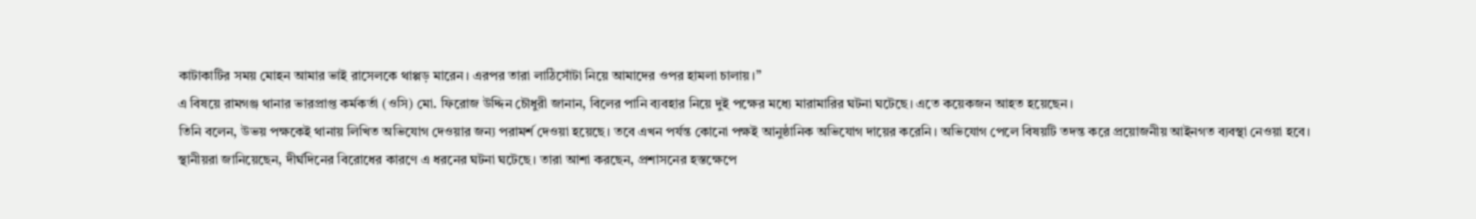কাটাকাটির সময় মোহন আমার ভাই রাসেলকে থাপ্পড় মারেন। এরপর তারা লাঠিসোঁটা নিয়ে আমাদের ওপর হামলা চালায়।”
এ বিষয়ে রামগঞ্জ থানার ভারপ্রাপ্ত কর্মকর্তা (ওসি) মো. ফিরোজ উদ্দিন চৌধুরী জানান, বিলের পানি ব্যবহার নিয়ে দুই পক্ষের মধ্যে মারামারির ঘটনা ঘটেছে। এতে কয়েকজন আহত হয়েছেন।
তিনি বলেন, উভয় পক্ষকেই থানায় লিখিত অভিযোগ দেওয়ার জন্য পরামর্শ দেওয়া হয়েছে। তবে এখন পর্যন্ত কোনো পক্ষই আনুষ্ঠানিক অভিযোগ দায়ের করেনি। অভিযোগ পেলে বিষয়টি তদন্ত করে প্রয়োজনীয় আইনগত ব্যবস্থা নেওয়া হবে।
স্থানীয়রা জানিয়েছেন, দীর্ঘদিনের বিরোধের কারণে এ ধরনের ঘটনা ঘটেছে। তারা আশা করছেন, প্রশাসনের হস্তক্ষেপে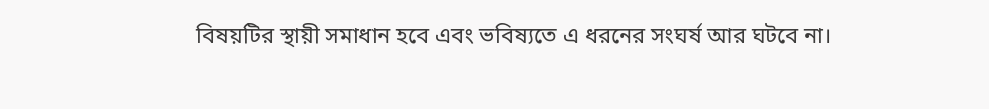বিষয়টির স্থায়ী সমাধান হবে এবং ভবিষ্যতে এ ধরনের সংঘর্ষ আর ঘটবে না।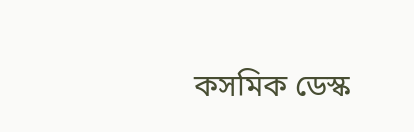কসমিক ডেস্ক